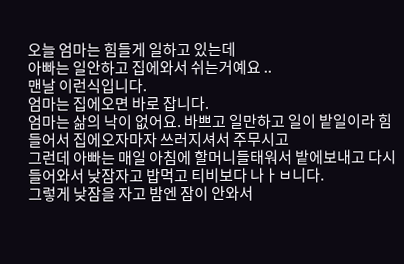오늘 엄마는 힘들게 일하고 있는데
아빠는 일안하고 집에와서 쉬는거예요 ..
맨날 이런식입니다.
엄마는 집에오면 바로 잡니다.
엄마는 삶의 낙이 없어요. 바쁘고 일만하고 일이 밭일이라 힘들어서 집에오자마자 쓰러지셔서 주무시고
그런데 아빠는 매일 아침에 할머니들태워서 밭에보내고 다시 들어와서 낮잠자고 밥먹고 티비보다 나ㅏㅂ니다.
그렇게 낮잠을 자고 밤엔 잠이 안와서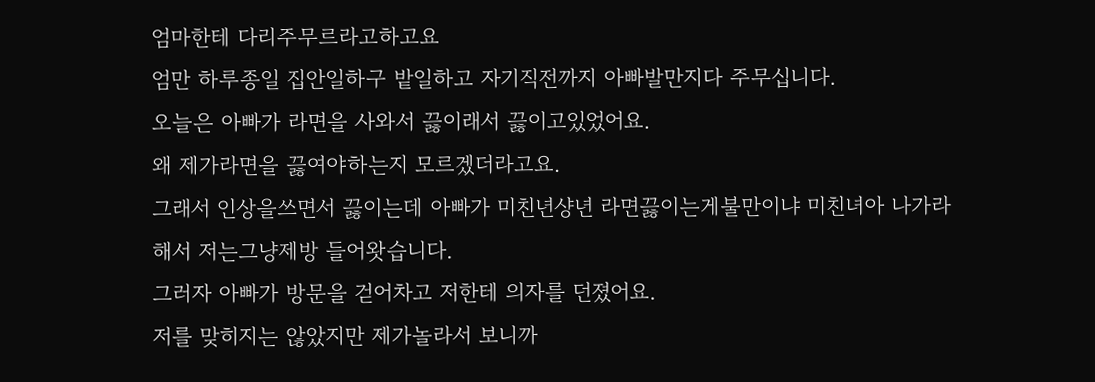엄마한테 다리주무르라고하고요
엄만 하루종일 집안일하구 밭일하고 자기직전까지 아빠발만지다 주무십니다.
오늘은 아빠가 라면을 사와서 끓이래서 끓이고있었어요.
왜 제가라면을 끓여야하는지 모르겠더라고요.
그래서 인상을쓰면서 끓이는데 아빠가 미친년샹년 라면끓이는게불만이냐 미친녀아 나가라
해서 저는그냥제방 들어왓습니다.
그러자 아빠가 방문을 걷어차고 저한테 의자를 던졌어요.
저를 맞히지는 않았지만 제가놀라서 보니까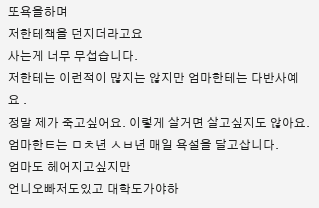또욕을하며
저한테책을 던지더라고요
사는게 너무 무섭습니다.
저한테는 이런적이 많지는 않지만 엄마한테는 다반사예요 .
정말 제가 죽고싶어요. 이렇게 살거면 살고싶지도 않아요.
엄마한ㅌ는 ㅁㅊ년 ㅅㅂ년 매일 욕설을 달고삽니다.
엄마도 헤어지고싶지만
언니오빠저도있고 대학도가야하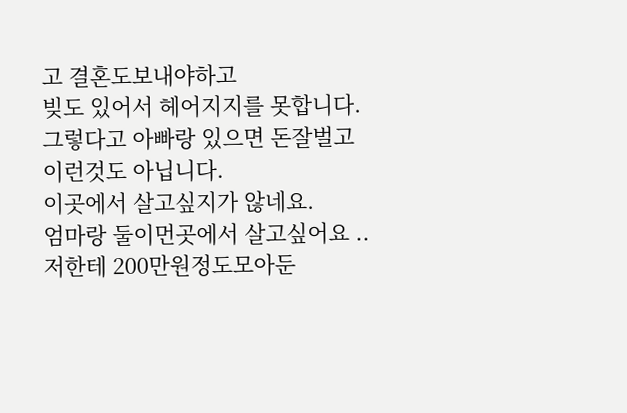고 결혼도보내야하고
빚도 있어서 헤어지지를 못합니다.
그렇다고 아빠랑 있으면 돈잘벌고 이런것도 아닙니다.
이곳에서 살고싶지가 않네요.
엄마랑 둘이먼곳에서 살고싶어요 ..
저한테 200만원정도모아둔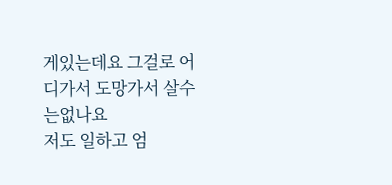게있는데요 그걸로 어디가서 도망가서 살수는없나요
저도 일하고 엄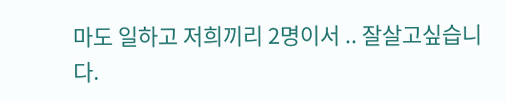마도 일하고 저희끼리 2명이서 .. 잘살고싶습니다.